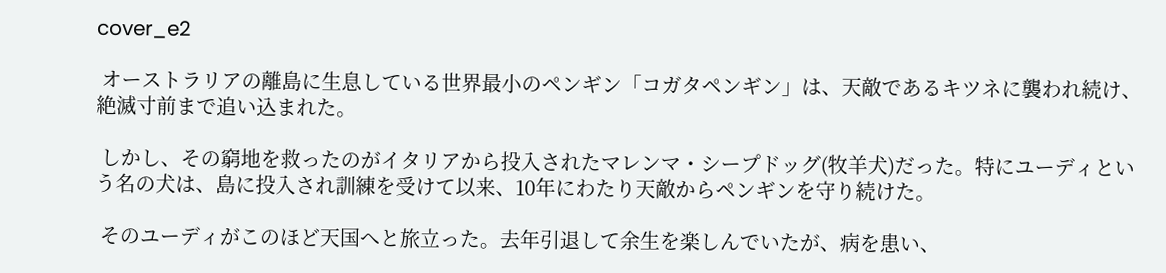cover_e2

 オーストラリアの離島に生息している世界最小のペンギン「コガタペンギン」は、天敵であるキツネに襲われ続け、絶滅寸前まで追い込まれた。

 しかし、その窮地を救ったのがイタリアから投入されたマレンマ・シープドッグ(牧羊犬)だった。特にユーディという名の犬は、島に投入され訓練を受けて以来、10年にわたり天敵からペンギンを守り続けた。

 そのユーディがこのほど天国へと旅立った。去年引退して余生を楽しんでいたが、病を患い、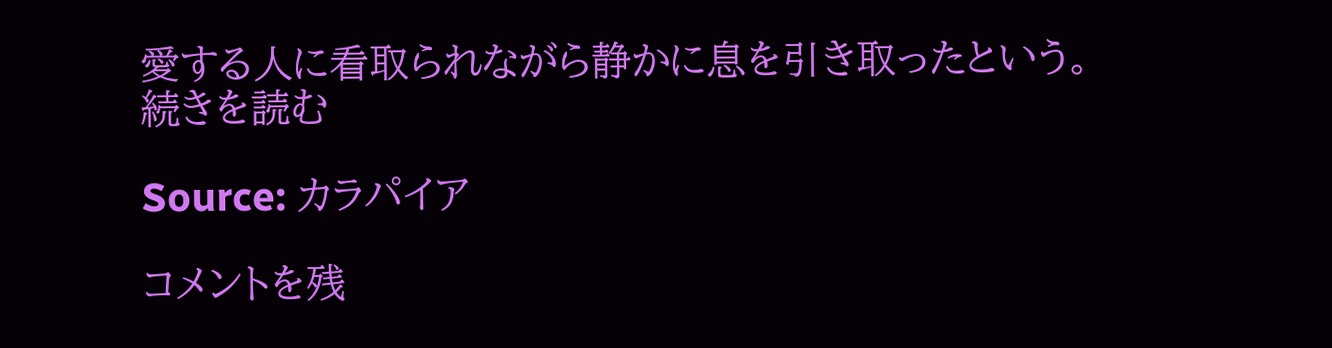愛する人に看取られながら静かに息を引き取ったという。
続きを読む

Source: カラパイア

コメントを残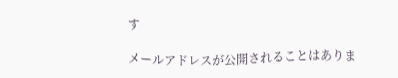す

メールアドレスが公開されることはありま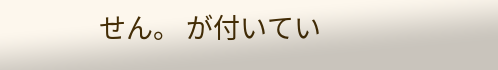せん。 が付いてい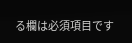る欄は必須項目です